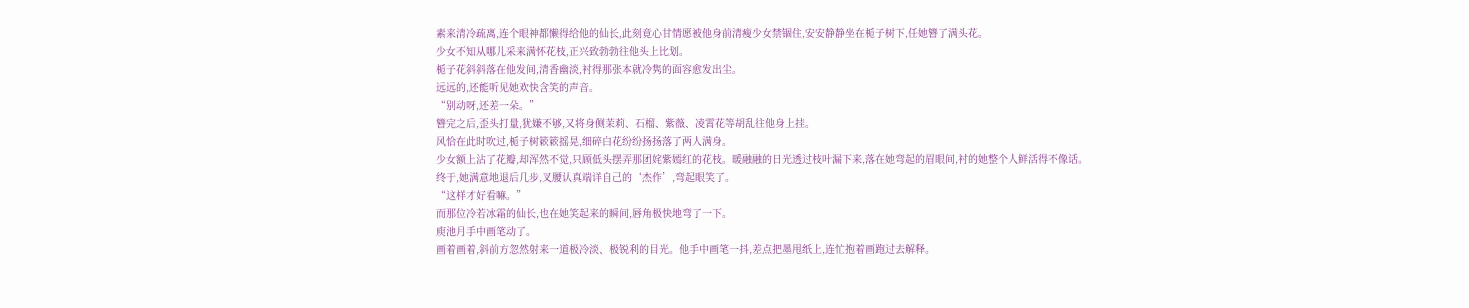素来清冷疏离,连个眼神都懒得给他的仙长,此刻竟心甘情愿被他身前清瘦少女禁锢住,安安静静坐在栀子树下,任她簪了满头花。
少女不知从哪儿采来满怀花枝,正兴致勃勃往他头上比划。
栀子花斜斜落在他发间,清香幽淡,衬得那张本就冷隽的面容愈发出尘。
远远的,还能听见她欢快含笑的声音。
“别动呀,还差一朵。”
簪完之后,歪头打量,犹嫌不够,又将身侧茉莉、石榴、紫薇、凌霄花等胡乱往他身上挂。
风恰在此时吹过,栀子树簌簌摇晃,细碎白花纷纷扬扬落了两人满身。
少女额上沾了花瓣,却浑然不觉,只顾低头摆弄那团姹紫嫣红的花枝。暖融融的日光透过枝叶漏下来,落在她弯起的眉眼间,衬的她整个人鲜活得不像话。
终于,她满意地退后几步,叉腰认真端详自己的‘杰作’,弯起眼笑了。
“这样才好看嘛。”
而那位冷若冰霜的仙长,也在她笑起来的瞬间,唇角极快地弯了一下。
庾池月手中画笔动了。
画着画着,斜前方忽然射来一道极冷淡、极锐利的目光。他手中画笔一抖,差点把墨甩纸上,连忙抱着画跑过去解释。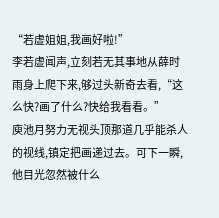“若虚姐姐,我画好啦!”
李若虚闻声,立刻若无其事地从薛时雨身上爬下来,够过头新奇去看,“这么快?画了什么?快给我看看。”
庾池月努力无视头顶那道几乎能杀人的视线,镇定把画递过去。可下一瞬,他目光忽然被什么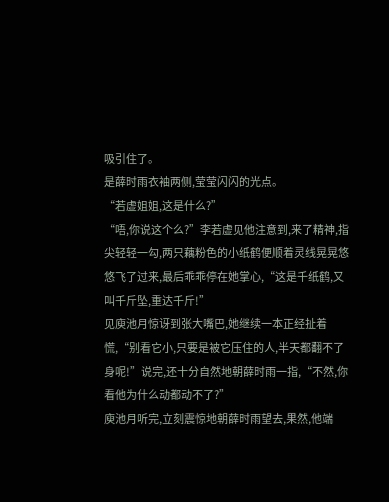吸引住了。
是薛时雨衣袖两侧,莹莹闪闪的光点。
“若虚姐姐,这是什么?”
“唔,你说这个么?”李若虚见他注意到,来了精神,指尖轻轻一勾,两只藕粉色的小纸鹤便顺着灵线晃晃悠悠飞了过来,最后乖乖停在她掌心,“这是千纸鹤,又叫千斤坠,重达千斤!”
见庾池月惊讶到张大嘴巴,她继续一本正经扯着慌,“别看它小,只要是被它压住的人,半天都翻不了身呢!”说完,还十分自然地朝薛时雨一指,“不然,你看他为什么动都动不了?”
庾池月听完,立刻震惊地朝薛时雨望去,果然,他端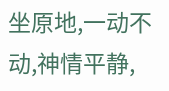坐原地,一动不动,神情平静,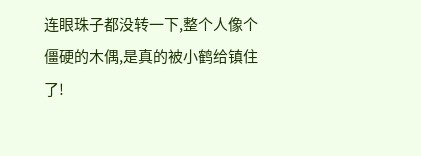连眼珠子都没转一下,整个人像个僵硬的木偶,是真的被小鹤给镇住了!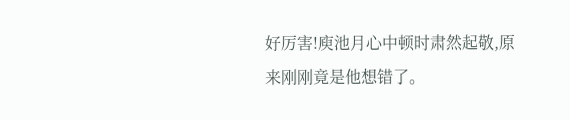好厉害!庾池月心中顿时肃然起敬,原来刚刚竟是他想错了。